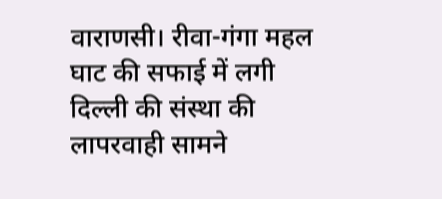वाराणसी। रीवा-गंगा महल घाट की सफाई में लगी दिल्ली की संस्था की लापरवाही सामने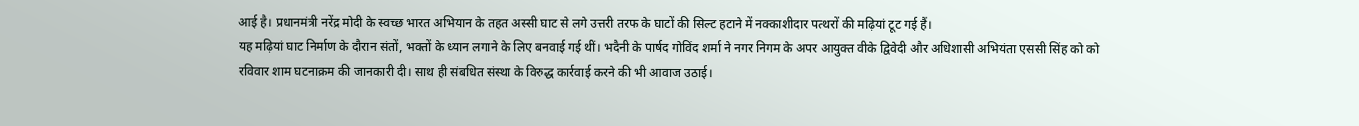आई है। प्रधानमंत्री नरेंद्र मोदी के स्वच्छ भारत अभियान के तहत अस्सी घाट से लगे उत्तरी तरफ के घाटों की सिल्ट हटाने में नक्काशीदार पत्थरों की मढ़ियां टूट गई हैं।
यह मढ़ियां घाट निर्माण के दौरान संतों, भक्तों के ध्यान लगाने के लिए बनवाई गई थीं। भदैनी के पार्षद गोविंद शर्मा ने नगर निगम के अपर आयुक्त वीके द्विवेदी और अधिशासी अभियंता एससी सिंह को को रविवार शाम घटनाक्रम की जानकारी दी। साथ ही संबधित संस्था के विरुद्ध कार्रवाई करने की भी आवाज उठाई।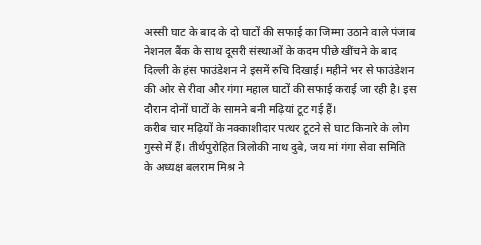अस्सी घाट के बाद के दो घाटों की सफाई का जिम्मा उठाने वाले पंजाब नेशनल बैंक के साथ दूसरी संस्थाओं के कदम पीछे खींचने के बाद दिल्ली के हंस फाउंडेशन ने इसमें रुचि दिखाई। महीने भर से फाउंडेशन की ओर से रीवा और गंगा महाल घाटों की सफाई कराई जा रही है। इस दौरान दोनों घाटों के सामने बनी मढ़ियां टूट गई हैं।
करीब चार मढ़ियों के नक्काशीदार पत्थर टूटने से घाट किनारे के लोग गुस्से में हैं। तीर्थपुरोहित त्रिलोकी नाथ दुबे, जय मां गंगा सेवा समिति के अध्यक्ष बलराम मिश्र ने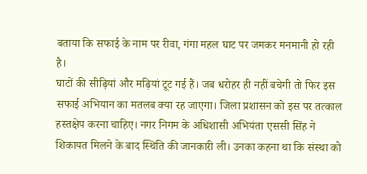बताया कि सफाई के नाम पर रीवा, गंगा महल घाट पर जमकर मनमानी हो रही है।
घाटों की सीढ़ियां और मढ़ियां टूट गई हैं। जब धरोहर ही नहीं बचेगी तो फिर इस सफाई अभियान का मतलब क्या रह जाएगा। जिला प्रशासन को इस पर तत्काल हस्तक्षेप करना चाहिए। नगर निगम के अधिशासी अभियंता एससी सिंह ने शिकायत मिलने के बाद स्थिति की जानकारी ली। उनका कहना था कि संस्था को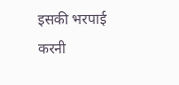इसकी भरपाई करनी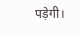पड़ेगी।